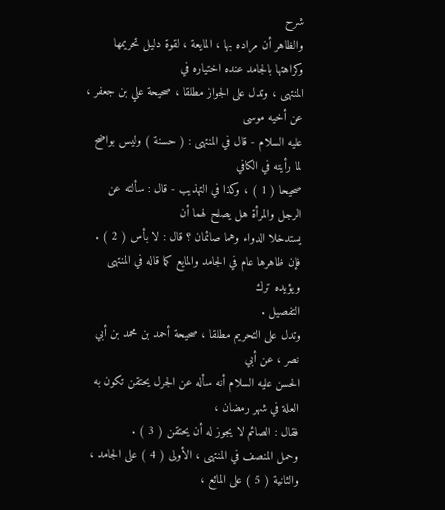شرح
والظاهر أن مراده بها ، المايعة ، لقوة دليل تحريمها وكراهتها بالجامد عنده اختياره في
المنتهى ، وتدل على الجواز مطلقا ، صحيحة علي بن جعفر ، عن أخيه موسى
عليه السلام - قال في المنتهى : ( حسنة ) وليس بواضح لما رأيته في الكافي
صحيحا ( 1 ) ، وكذا في التهذيب - قال : سألته عن الرجل والمرأة هل يصلح لهما أن
يستدخلا الدواء وهما صائمان ؟ قال : لا بأس ( 2 ) .
فإن ظاهرها عام في الجامد والمايع كما قاله في المنتهى ويؤيده ترك
التفصيل .
وتدل على التحريم مطلقا ، صحيحة أحمد بن محمد بن أبي نصر ، عن أبي
الحسن عليه السلام أنه سأله عن الجرل يحتقن تكون به العلة في شهر رمضان ،
فقال : الصائم لا يجوز له أن يحتقن ( 3 ) .
وحمل المنصف في المنتهى ، الأولى ( 4 ) على الجامد ، والثانية ( 5 ) على المائع ،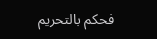فحكم بالتحريم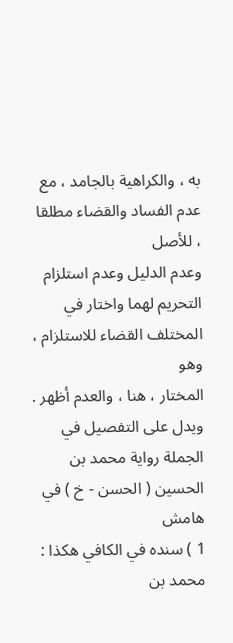به ، والكراهية بالجامد ، مع عدم الفساد والقضاء مطلقا ، للأصل
وعدم الدليل وعدم استلزام التحريم لهما واختار في المختلف القضاء للاستلزام ، وهو
المختار ، هنا ، والعدم أظهر .
ويدل على التفصيل في الجملة رواية محمد بن الحسين ( الحسن - خ ) في
هامش
1 ) سنده في الكافي هكذا : محمد بن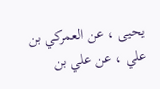يحيى ، عن العمركي بن علي ، عن علي بن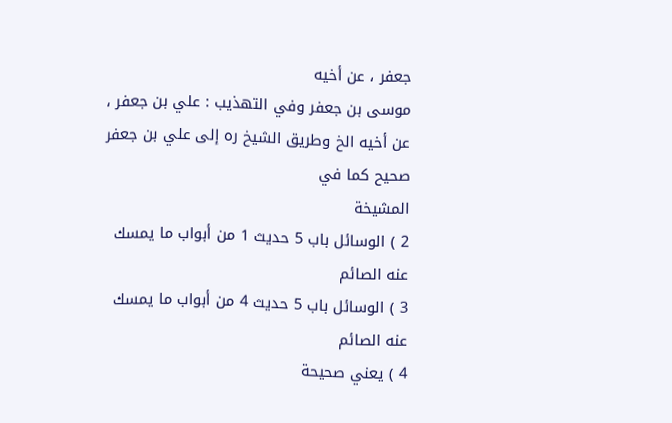جعفر ، عن أخيه
موسى بن جعفر وفي التهذيب : علي بن جعفر ، عن أخيه الخ وطريق الشيخ ره إلى علي بن جعفر صحيح كما في
المشيخة
2 ) الوسائل باب 5 حديث 1 من أبواب ما يمسك عنه الصائم
3 ) الوسائل باب 5 حديث 4 من أبواب ما يمسك عنه الصائم
4 ) يعني صحيحة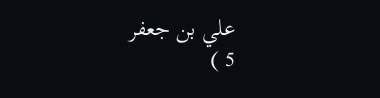علي بن جعفر
5 )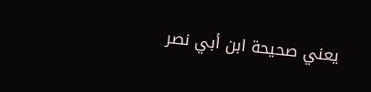يعني صحيحة ابن أبي نصر